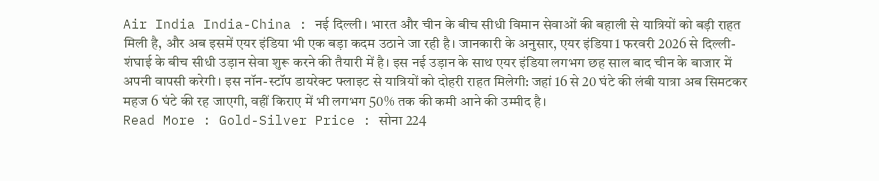Air India India-China : नई दिल्ली। भारत और चीन के बीच सीधी विमान सेवाओं की बहाली से यात्रियों को बड़ी राहत मिली है, और अब इसमें एयर इंडिया भी एक बड़ा कदम उठाने जा रही है। जानकारी के अनुसार, एयर इंडिया 1 फरवरी 2026 से दिल्ली-शंघाई के बीच सीधी उड़ान सेवा शुरू करने की तैयारी में है। इस नई उड़ान के साथ एयर इंडिया लगभग छह साल बाद चीन के बाजार में अपनी वापसी करेगी। इस नॉन-स्टॉप डायरेक्ट फ्लाइट से यात्रियों को दोहरी राहत मिलेगी: जहां 16 से 20 घंटे की लंबी यात्रा अब सिमटकर महज 6 घंटे की रह जाएगी, वहीं किराए में भी लगभग 50% तक की कमी आने की उम्मीद है।
Read More : Gold-Silver Price : सोना 224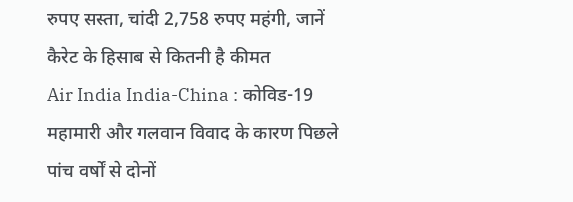रुपए सस्ता, चांदी 2,758 रुपए महंगी, जानें कैरेट के हिसाब से कितनी है कीमत
Air India India-China : कोविड-19 महामारी और गलवान विवाद के कारण पिछले पांच वर्षों से दोनों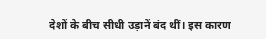देशों के बीच सीधी उड़ानें बंद थीं। इस कारण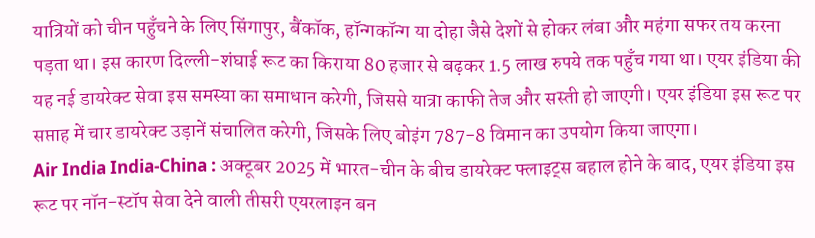यात्रियों को चीन पहुँचने के लिए सिंगापुर, बैंकॉक, हॉन्गकॉन्ग या दोहा जैसे देशों से होकर लंबा और महंगा सफर तय करना पड़ता था। इस कारण दिल्ली-शंघाई रूट का किराया 80 हजार से बढ़कर 1.5 लाख रुपये तक पहुँच गया था। एयर इंडिया की यह नई डायरेक्ट सेवा इस समस्या का समाधान करेगी, जिससे यात्रा काफी तेज और सस्ती हो जाएगी। एयर इंडिया इस रूट पर सप्ताह में चार डायरेक्ट उड़ानें संचालित करेगी, जिसके लिए बोइंग 787-8 विमान का उपयोग किया जाएगा।
Air India India-China : अक्टूबर 2025 में भारत-चीन के बीच डायरेक्ट फ्लाइट्स बहाल होने के बाद, एयर इंडिया इस रूट पर नॉन-स्टॉप सेवा देने वाली तीसरी एयरलाइन बन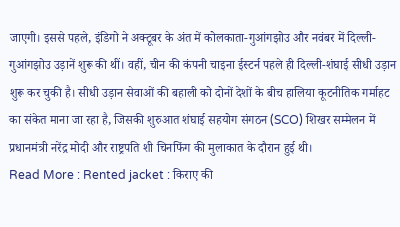जाएगी। इससे पहले, इंडिगो ने अक्टूबर के अंत में कोलकाता-गुआंगझोउ और नवंबर में दिल्ली-गुआंगझोउ उड़ानें शुरू की थीं। वहीं, चीन की कंपनी चाइना ईस्टर्न पहले ही दिल्ली-शंघाई सीधी उड़ान शुरू कर चुकी है। सीधी उड़ान सेवाओं की बहाली को दोनों देशों के बीच हालिया कूटनीतिक गर्माहट का संकेत माना जा रहा है, जिसकी शुरुआत शंघाई सहयोग संगठन (SCO) शिखर सम्मेलन में प्रधानमंत्री नरेंद्र मोदी और राष्ट्रपति शी चिनफिंग की मुलाकात के दौरान हुई थी।
Read More : Rented jacket : किराए की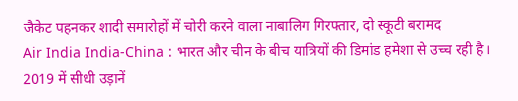जैकेट पहनकर शादी समारोहों में चोरी करने वाला नाबालिग गिरफ्तार, दो स्कूटी बरामद
Air India India-China : भारत और चीन के बीच यात्रियों की डिमांड हमेशा से उच्च रही है। 2019 में सीधी उड़ानें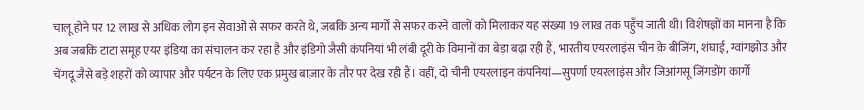चालू होने पर 12 लाख से अधिक लोग इन सेवाओं से सफर करते थे, जबकि अन्य मार्गों से सफर करने वालों को मिलाकर यह संख्या 19 लाख तक पहुँच जाती थी। विशेषज्ञों का मानना है कि अब जबकि टाटा समूह एयर इंडिया का संचालन कर रहा है और इंडिगो जैसी कंपनियां भी लंबी दूरी के विमानों का बेड़ा बढ़ा रही हैं, भारतीय एयरलाइंस चीन के बीजिंग, शंघाई, ग्वांगझोउ और चेंगदू जैसे बड़े शहरों को व्यापार और पर्यटन के लिए एक प्रमुख बाज़ार के तौर पर देख रही हैं। वहीं, दो चीनी एयरलाइन कंपनियां—सुपर्णा एयरलाइंस और जिआंगसू जिंगडोंग कार्गो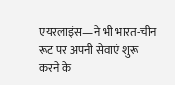एयरलाइंस—ने भी भारत-चीन रूट पर अपनी सेवाएं शुरू करने के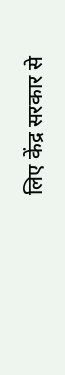लिए केंद्र सरकार से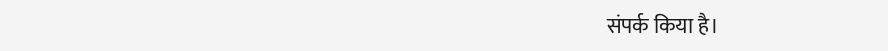संपर्क किया है।